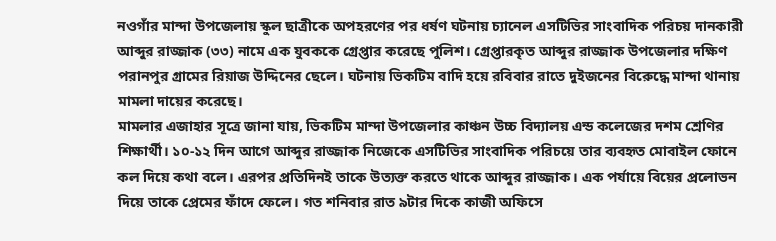নওগাঁর মান্দা উপজেলায় স্কুল ছাত্রীকে অপহরণের পর ধর্ষণ ঘটনায় চ্যানেল এসটিভির সাংবাদিক পরিচয় দানকারী আব্দুর রাজ্জাক (৩৩) নামে এক যুবককে গ্রেপ্তার করেছে পুলিশ। গ্রেপ্তারকৃত আব্দুর রাজ্জাক উপজেলার দক্ষিণ পরানপুর গ্রামের রিয়াজ উদ্দিনের ছেলে। ঘটনায় ভিকটিম বাদি হয়ে রবিবার রাতে দুইজনের বিরেুদ্ধে মান্দা থানায় মামলা দায়ের করেছে।
মামলার এজাহার সূত্রে জানা যায়, ভিকটিম মান্দা উপজেলার কাঞ্চন উচ্চ বিদ্যালয় এন্ড কলেজের দশম শ্রেণির শিক্ষার্থী। ১০-১২ দিন আগে আব্দুর রাজ্জাক নিজেকে এসটিভির সাংবাদিক পরিচয়ে তার ব্যবহৃত মোবাইল ফোনে কল দিয়ে কথা বলে। এরপর প্রতিদিনই তাকে উত্যক্ত করতে থাকে আব্দুর রাজ্জাক। এক পর্যায়ে বিয়ের প্রলোভন দিয়ে তাকে প্রেমের ফাঁদে ফেলে। গত শনিবার রাত ৯টার দিকে কাজী অফিসে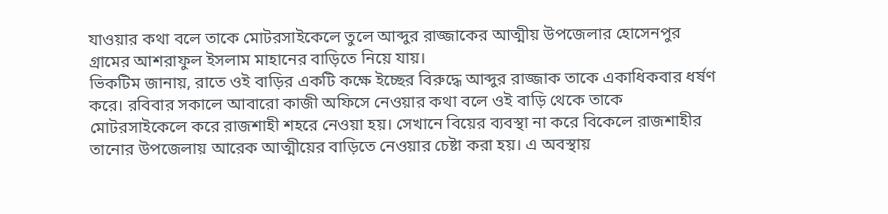যাওয়ার কথা বলে তাকে মোটরসাইকেলে তুলে আব্দুর রাজ্জাকের আত্মীয় উপজেলার হোসেনপুর গ্রামের আশরাফুল ইসলাম মাহানের বাড়িতে নিয়ে যায়।
ভিকটিম জানায়, রাতে ওই বাড়ির একটি কক্ষে ইচ্ছের বিরুদ্ধে আব্দুর রাজ্জাক তাকে একাধিকবার ধর্ষণ করে। রবিবার সকালে আবারো কাজী অফিসে নেওয়ার কথা বলে ওই বাড়ি থেকে তাকে মোটরসাইকেলে করে রাজশাহী শহরে নেওয়া হয়। সেখানে বিয়ের ব্যবস্থা না করে বিকেলে রাজশাহীর তানোর উপজেলায় আরেক আত্মীয়ের বাড়িতে নেওয়ার চেষ্টা করা হয়। এ অবস্থায়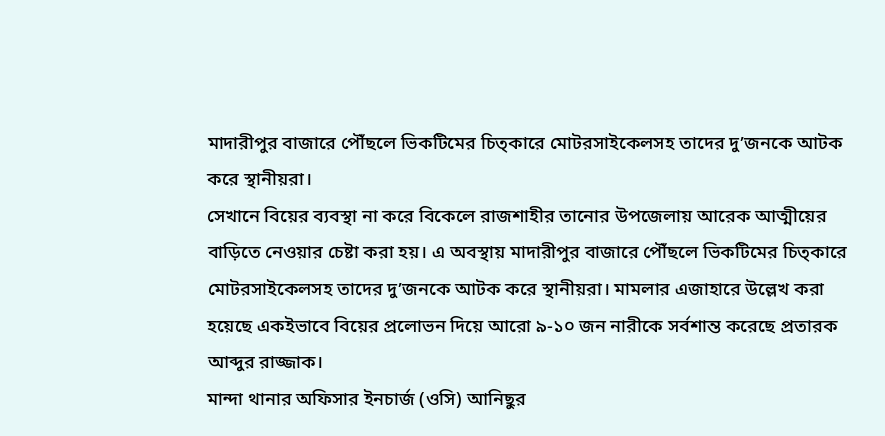মাদারীপুর বাজারে পৌঁছলে ভিকটিমের চিত্কারে মোটরসাইকেলসহ তাদের দু’জনকে আটক করে স্থানীয়রা।
সেখানে বিয়ের ব্যবস্থা না করে বিকেলে রাজশাহীর তানোর উপজেলায় আরেক আত্মীয়ের বাড়িতে নেওয়ার চেষ্টা করা হয়। এ অবস্থায় মাদারীপুর বাজারে পৌঁছলে ভিকটিমের চিত্কারে মোটরসাইকেলসহ তাদের দু’জনকে আটক করে স্থানীয়রা। মামলার এজাহারে উল্লেখ করা হয়েছে একইভাবে বিয়ের প্রলোভন দিয়ে আরো ৯-১০ জন নারীকে সর্বশান্ত করেছে প্রতারক আব্দুর রাজ্জাক।
মান্দা থানার অফিসার ইনচার্জ (ওসি) আনিছুর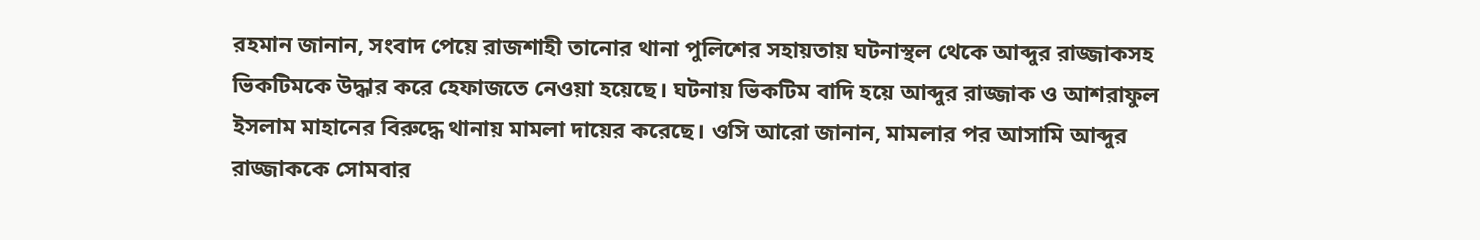রহমান জানান, সংবাদ পেয়ে রাজশাহী তানোর থানা পুলিশের সহায়তায় ঘটনাস্থল থেকে আব্দুর রাজ্জাকসহ ভিকটিমকে উদ্ধার করে হেফাজতে নেওয়া হয়েছে। ঘটনায় ভিকটিম বাদি হয়ে আব্দুর রাজ্জাক ও আশরাফুল ইসলাম মাহানের বিরুদ্ধে থানায় মামলা দায়ের করেছে। ওসি আরো জানান, মামলার পর আসামি আব্দুর রাজ্জাককে সোমবার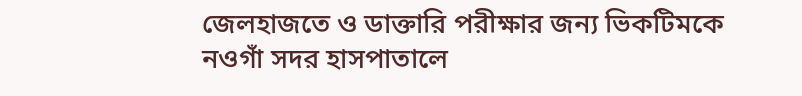জেলহাজতে ও ডাক্তারি পরীক্ষার জন্য ভিকটিমকে নওগাঁ সদর হাসপাতালে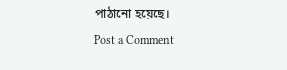পাঠানো হয়েছে।
Post a Comment